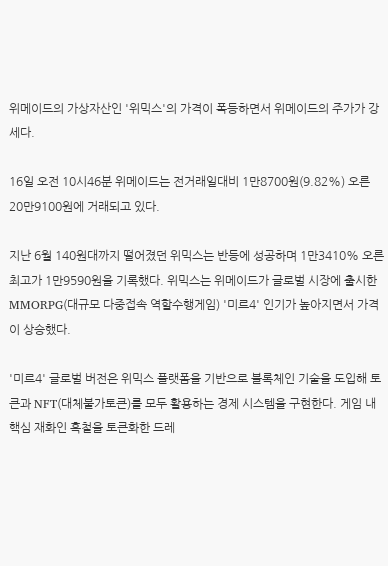위메이드의 가상자산인 '위믹스'의 가격이 폭등하면서 위메이드의 주가가 강세다.

16일 오전 10시46분 위메이드는 전거래일대비 1만8700원(9.82%) 오른 20만9100원에 거래되고 있다.

지난 6월 140원대까지 떨어졌던 위믹스는 반등에 성공하며 1만3410% 오른 최고가 1만9590원을 기록했다. 위믹스는 위메이드가 글로벌 시장에 출시한 MMORPG(대규모 다중접속 역할수행게임) '미르4' 인기가 높아지면서 가격이 상승했다.

'미르4' 글로벌 버전은 위믹스 플랫폼을 기반으로 블록체인 기술을 도입해 토큰과 NFT(대체불가토큰)를 모두 활용하는 경제 시스템을 구현한다. 게임 내 핵심 재화인 흑철을 토큰화한 드레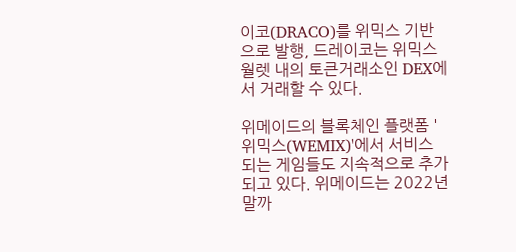이코(DRACO)를 위믹스 기반으로 발행, 드레이코는 위믹스 월렛 내의 토큰거래소인 DEX에서 거래할 수 있다.

위메이드의 블록체인 플랫폼 '위믹스(WEMIX)'에서 서비스 되는 게임들도 지속적으로 추가되고 있다. 위메이드는 2022년말까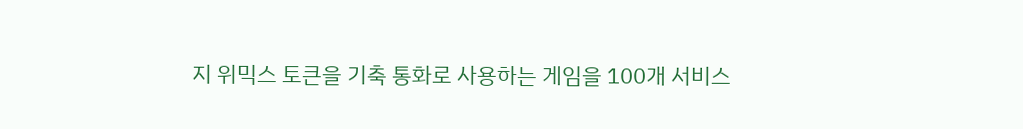지 위믹스 토큰을 기축 통화로 사용하는 게임을 100개 서비스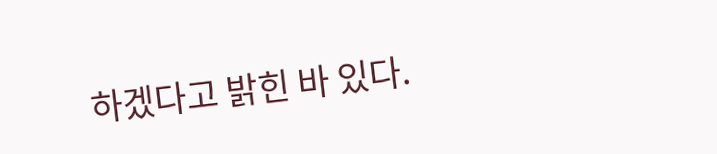하겠다고 밝힌 바 있다.